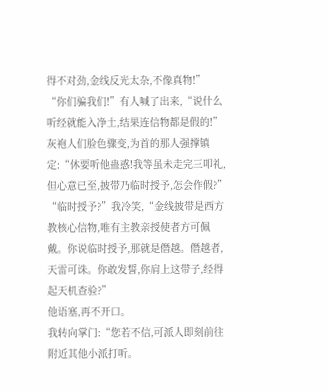得不对劲,金线反光太杂,不像真物!”
“你们骗我们!”有人喊了出来,“说什么听经就能入净土,结果连信物都是假的!”
灰袍人们脸色骤变,为首的那人强撑镇定:“休要听他蛊惑!我等虽未走完三叩礼,但心意已至,披带乃临时授予,怎会作假?”
“临时授予?”我冷笑,“金线披带是西方教核心信物,唯有主教亲授使者方可佩戴。你说临时授予,那就是僭越。僭越者,天雷可诛。你敢发誓,你肩上这带子,经得起天机查验?”
他语塞,再不开口。
我转向掌门:“您若不信,可派人即刻前往附近其他小派打听。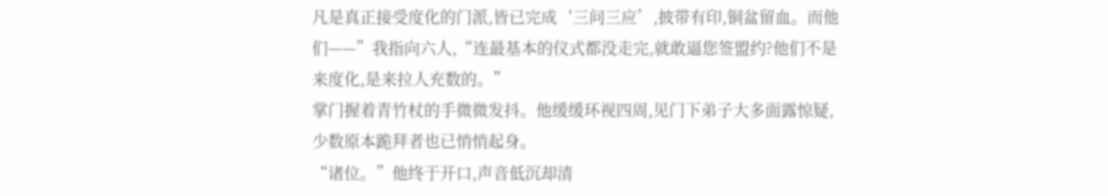凡是真正接受度化的门派,皆已完成‘三问三应’,披带有印,铜盆留血。而他们——”我指向六人,“连最基本的仪式都没走完,就敢逼您签盟约?他们不是来度化,是来拉人充数的。”
掌门握着青竹杖的手微微发抖。他缓缓环视四周,见门下弟子大多面露惊疑,少数原本跪拜者也已悄悄起身。
“诸位。”他终于开口,声音低沉却清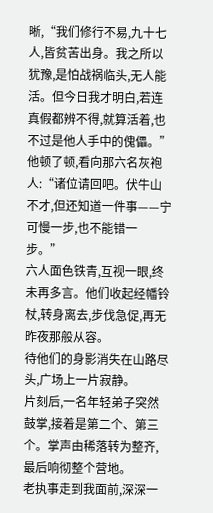晰,“我们修行不易,九十七人,皆贫苦出身。我之所以犹豫,是怕战祸临头,无人能活。但今日我才明白,若连真假都辨不得,就算活着,也不过是他人手中的傀儡。”
他顿了顿,看向那六名灰袍人:“诸位请回吧。伏牛山不才,但还知道一件事——宁可慢一步,也不能错一步。”
六人面色铁青,互视一眼,终未再多言。他们收起经幡铃杖,转身离去,步伐急促,再无昨夜那般从容。
待他们的身影消失在山路尽头,广场上一片寂静。
片刻后,一名年轻弟子突然鼓掌,接着是第二个、第三个。掌声由稀落转为整齐,最后响彻整个营地。
老执事走到我面前,深深一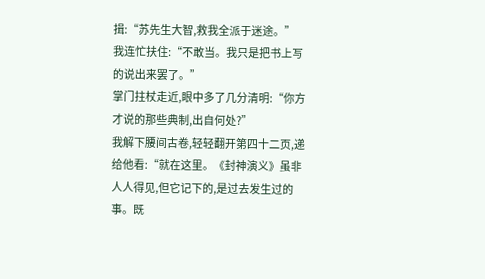揖:“苏先生大智,救我全派于迷途。”
我连忙扶住:“不敢当。我只是把书上写的说出来罢了。”
掌门拄杖走近,眼中多了几分清明:“你方才说的那些典制,出自何处?”
我解下腰间古卷,轻轻翻开第四十二页,递给他看:“就在这里。《封神演义》虽非人人得见,但它记下的,是过去发生过的事。既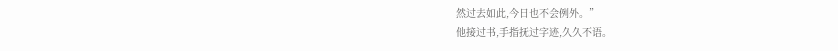然过去如此,今日也不会例外。”
他接过书,手指抚过字迹,久久不语。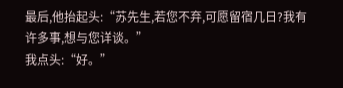最后,他抬起头:“苏先生,若您不弃,可愿留宿几日?我有许多事,想与您详谈。”
我点头:“好。”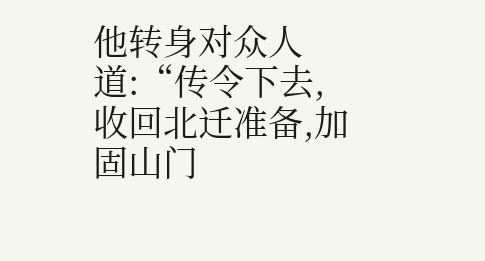他转身对众人道:“传令下去,收回北迁准备,加固山门